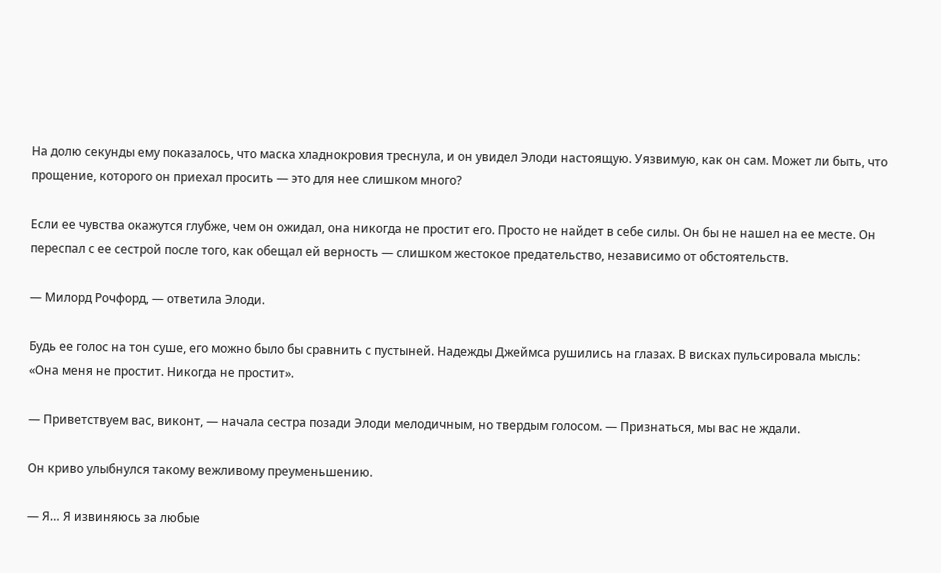На долю секунды ему показалось, что маска хладнокровия треснула, и он увидел Элоди настоящую. Уязвимую, как он сам. Может ли быть, что прощение, которого он приехал просить — это для нее слишком много?

Если ее чувства окажутся глубже, чем он ожидал, она никогда не простит его. Просто не найдет в себе силы. Он бы не нашел на ее месте. Он переспал с ее сестрой после того, как обещал ей верность — слишком жестокое предательство, независимо от обстоятельств.

— Милорд Рочфорд, — ответила Элоди.

Будь ее голос на тон суше, его можно было бы сравнить с пустыней. Надежды Джеймса рушились на глазах. В висках пульсировала мысль: «Она меня не простит. Никогда не простит».

— Приветствуем вас, виконт, — начала сестра позади Элоди мелодичным, но твердым голосом. — Признаться, мы вас не ждали.

Он криво улыбнулся такому вежливому преуменьшению.

— Я… Я извиняюсь за любые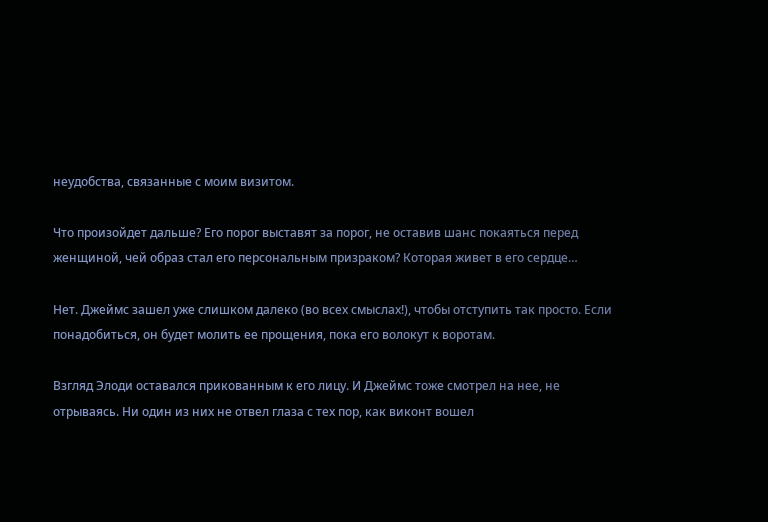неудобства, связанные с моим визитом.

Что произойдет дальше? Его порог выставят за порог, не оставив шанс покаяться перед женщиной, чей образ стал его персональным призраком? Которая живет в его сердце…

Нет. Джеймс зашел уже слишком далеко (во всех смыслах!), чтобы отступить так просто. Если понадобиться, он будет молить ее прощения, пока его волокут к воротам.

Взгляд Элоди оставался прикованным к его лицу. И Джеймс тоже смотрел на нее, не отрываясь. Ни один из них не отвел глаза с тех пор, как виконт вошел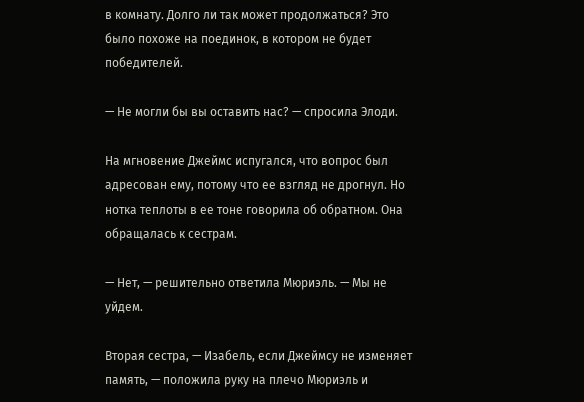в комнату. Долго ли так может продолжаться? Это было похоже на поединок, в котором не будет победителей.

— Не могли бы вы оставить нас? — спросила Элоди.

На мгновение Джеймс испугался, что вопрос был адресован ему, потому что ее взгляд не дрогнул. Но нотка теплоты в ее тоне говорила об обратном. Она обращалась к сестрам.

— Нет, — решительно ответила Мюриэль. — Мы не уйдем.

Вторая сестра, — Изабель, если Джеймсу не изменяет память, — положила руку на плечо Мюриэль и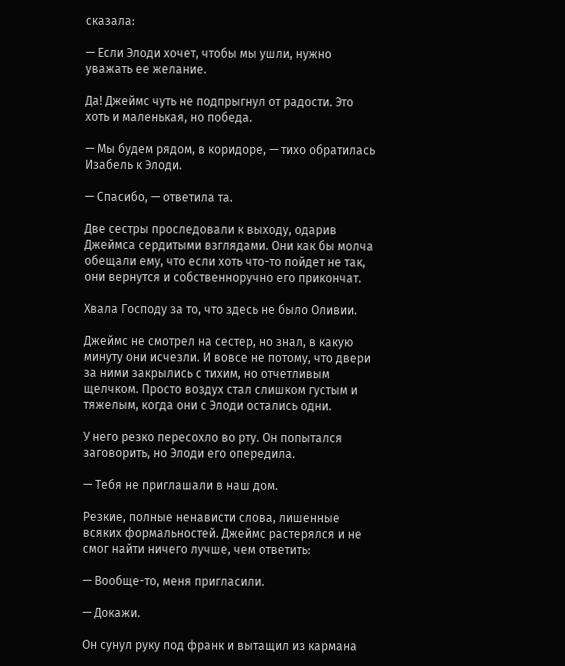сказала:

— Если Элоди хочет, чтобы мы ушли, нужно уважать ее желание.

Да! Джеймс чуть не подпрыгнул от радости. Это хоть и маленькая, но победа.

— Мы будем рядом, в коридоре, — тихо обратилась Изабель к Элоди.

— Спасибо, — ответила та.

Две сестры проследовали к выходу, одарив Джеймса сердитыми взглядами. Они как бы молча обещали ему, что если хоть что-то пойдет не так, они вернутся и собственноручно его прикончат.

Хвала Господу за то, что здесь не было Оливии.

Джеймс не смотрел на сестер, но знал, в какую минуту они исчезли. И вовсе не потому, что двери за ними закрылись с тихим, но отчетливым щелчком. Просто воздух стал слишком густым и тяжелым, когда они с Элоди остались одни.

У него резко пересохло во рту. Он попытался заговорить, но Элоди его опередила.

— Тебя не приглашали в наш дом.

Резкие, полные ненависти слова, лишенные всяких формальностей. Джеймс растерялся и не смог найти ничего лучше, чем ответить:

— Вообще-то, меня пригласили.

— Докажи.

Он сунул руку под франк и вытащил из кармана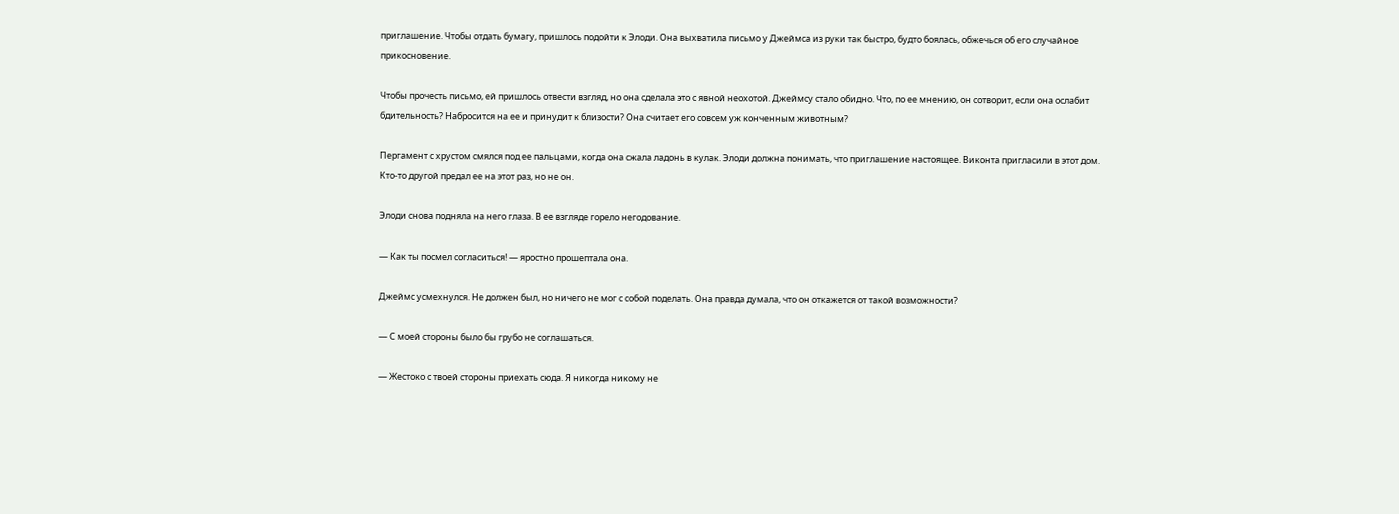приглашение. Чтобы отдать бумагу, пришлось подойти к Элоди. Она выхватила письмо у Джеймса из руки так быстро, будто боялась, обжечься об его случайное прикосновение.

Чтобы прочесть письмо, ей пришлось отвести взгляд, но она сделала это с явной неохотой. Джеймсу стало обидно. Что, по ее мнению, он сотворит, если она ослабит бдительность? Набросится на ее и принудит к близости? Она считает его совсем уж конченным животным?

Пергамент с хрустом смялся под ее пальцами, когда она сжала ладонь в кулак. Элоди должна понимать, что приглашение настоящее. Виконта пригласили в этот дом. Кто-то другой предал ее на этот раз, но не он.

Элоди снова подняла на него глаза. В ее взгляде горело негодование.

— Как ты посмел согласиться! — яростно прошептала она.

Джеймс усмехнулся. Не должен был, но ничего не мог с собой поделать. Она правда думала, что он откажется от такой возможности?

— С моей стороны было бы грубо не соглашаться.

— Жестоко с твоей стороны приехать сюда. Я никогда никому не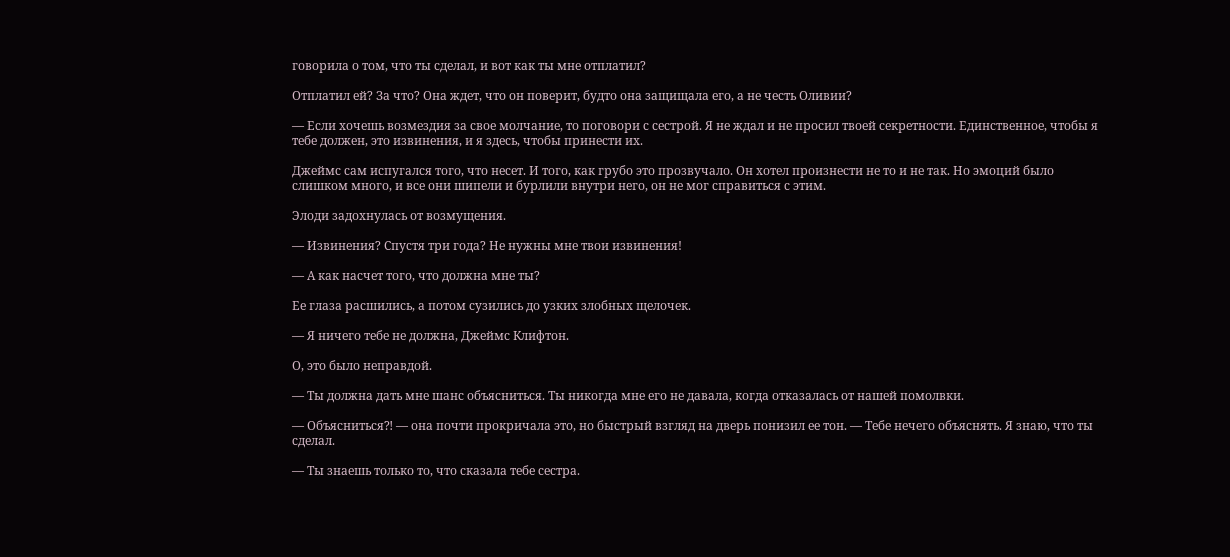говорила о том, что ты сделал, и вот как ты мне отплатил?

Отплатил ей? За что? Она ждет, что он поверит, будто она защищала его, а не честь Оливии?

— Если хочешь возмездия за свое молчание, то поговори с сестрой. Я не ждал и не просил твоей секретности. Единственное, чтобы я тебе должен, это извинения, и я здесь, чтобы принести их.

Джеймс сам испугался того, что несет. И того, как грубо это прозвучало. Он хотел произнести не то и не так. Но эмоций было слишком много, и все они шипели и бурлили внутри него, он не мог справиться с этим.

Элоди задохнулась от возмущения.

— Извинения? Спустя три года? Не нужны мне твои извинения!

— А как насчет того, что должна мне ты?

Ее глаза расшились, а потом сузились до узких злобных щелочек.

— Я ничего тебе не должна, Джеймс Клифтон.

О, это было неправдой.

— Ты должна дать мне шанс объясниться. Ты никогда мне его не давала, когда отказалась от нашей помолвки.

— Объясниться⁈ — она почти прокричала это, но быстрый взгляд на дверь понизил ее тон. — Тебе нечего объяснять. Я знаю, что ты сделал.

— Ты знаешь только то, что сказала тебе сестра.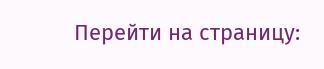Перейти на страницу: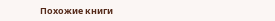Похожие книги